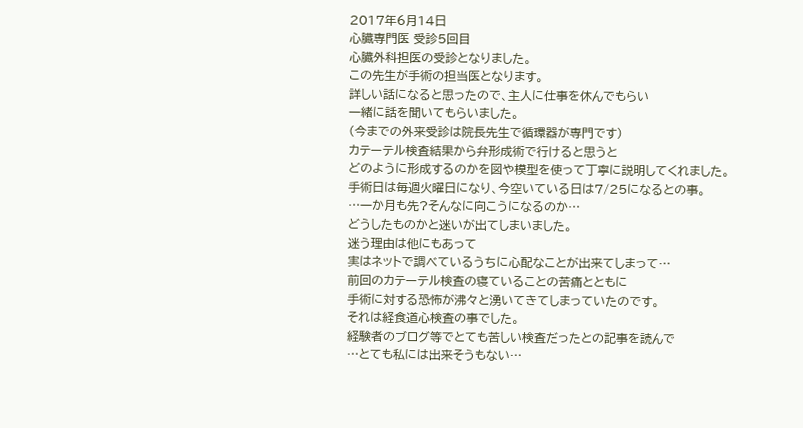2017年6月14日
心臓専門医 受診5回目
心臓外科担医の受診となりました。
この先生が手術の担当医となります。
詳しい話になると思ったので、主人に仕事を休んでもらい
一緒に話を聞いてもらいました。
(今までの外来受診は院長先生で循環器が専門です)
カテーテル検査結果から弁形成術で行けると思うと
どのように形成するのかを図や模型を使って丁寧に説明してくれました。
手術日は毎週火曜日になり、今空いている日は7/25になるとの事。
…一か月も先?そんなに向こうになるのか…
どうしたものかと迷いが出てしまいました。
迷う理由は他にもあって
実はネットで調べているうちに心配なことが出来てしまって…
前回のカテーテル検査の寝ていることの苦痛とともに
手術に対する恐怖が沸々と湧いてきてしまっていたのです。
それは経食道心検査の事でした。
経験者のブログ等でとても苦しい検査だったとの記事を読んで
…とても私には出来そうもない…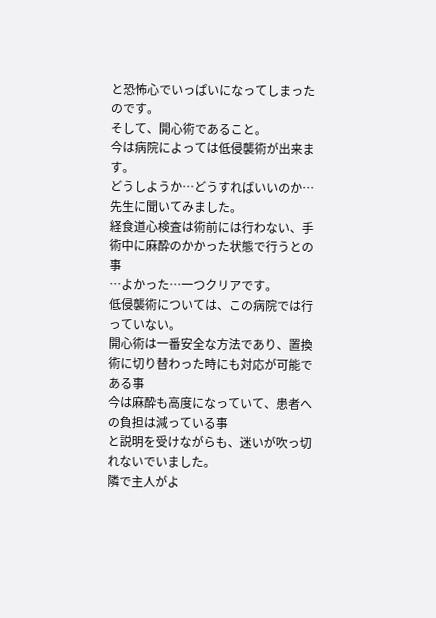と恐怖心でいっぱいになってしまったのです。
そして、開心術であること。
今は病院によっては低侵襲術が出来ます。
どうしようか…どうすればいいのか…
先生に聞いてみました。
経食道心検査は術前には行わない、手術中に麻酔のかかった状態で行うとの事
…よかった…一つクリアです。
低侵襲術については、この病院では行っていない。
開心術は一番安全な方法であり、置換術に切り替わった時にも対応が可能である事
今は麻酔も高度になっていて、患者への負担は減っている事
と説明を受けながらも、迷いが吹っ切れないでいました。
隣で主人がよ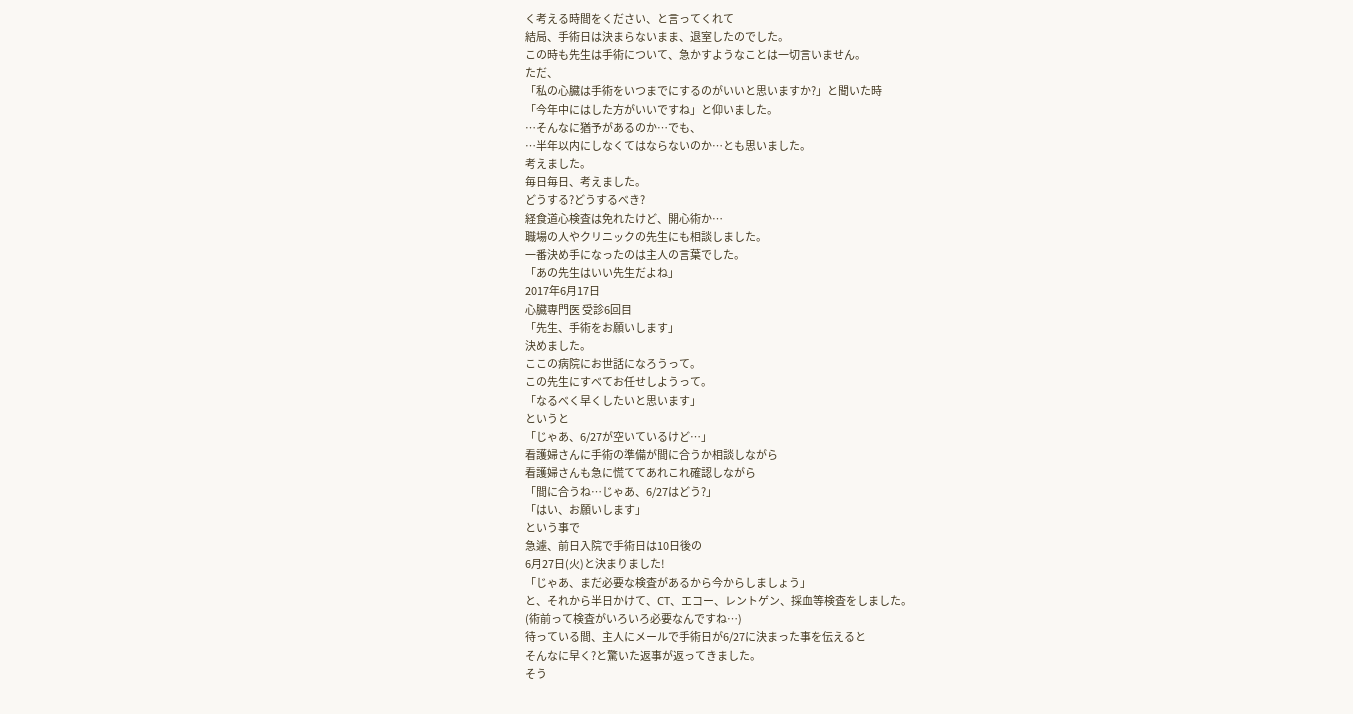く考える時間をください、と言ってくれて
結局、手術日は決まらないまま、退室したのでした。
この時も先生は手術について、急かすようなことは一切言いません。
ただ、
「私の心臓は手術をいつまでにするのがいいと思いますか?」と聞いた時
「今年中にはした方がいいですね」と仰いました。
…そんなに猶予があるのか…でも、
…半年以内にしなくてはならないのか…とも思いました。
考えました。
毎日毎日、考えました。
どうする?どうするべき?
経食道心検査は免れたけど、開心術か…
職場の人やクリニックの先生にも相談しました。
一番決め手になったのは主人の言葉でした。
「あの先生はいい先生だよね」
2017年6月17日
心臓専門医 受診6回目
「先生、手術をお願いします」
決めました。
ここの病院にお世話になろうって。
この先生にすべてお任せしようって。
「なるべく早くしたいと思います」
というと
「じゃあ、6/27が空いているけど…」
看護婦さんに手術の準備が間に合うか相談しながら
看護婦さんも急に慌ててあれこれ確認しながら
「間に合うね…じゃあ、6/27はどう?」
「はい、お願いします」
という事で
急遽、前日入院で手術日は10日後の
6月27日(火)と決まりました!
「じゃあ、まだ必要な検査があるから今からしましょう」
と、それから半日かけて、CT、エコー、レントゲン、採血等検査をしました。
(術前って検査がいろいろ必要なんですね…)
待っている間、主人にメールで手術日が6/27に決まった事を伝えると
そんなに早く?と驚いた返事が返ってきました。
そう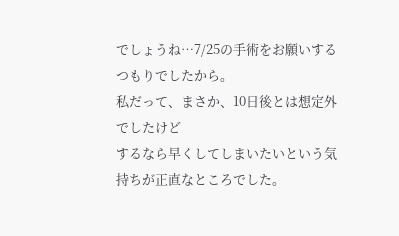でしょうね…7/25の手術をお願いするつもりでしたから。
私だって、まさか、10日後とは想定外でしたけど
するなら早くしてしまいたいという気持ちが正直なところでした。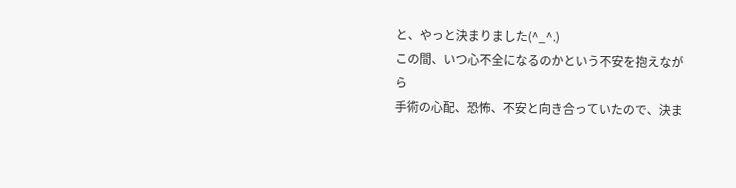と、やっと決まりました(^_^.)
この間、いつ心不全になるのかという不安を抱えながら
手術の心配、恐怖、不安と向き合っていたので、決ま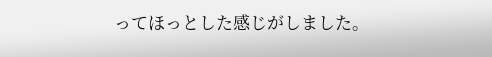ってほっとした感じがしました。